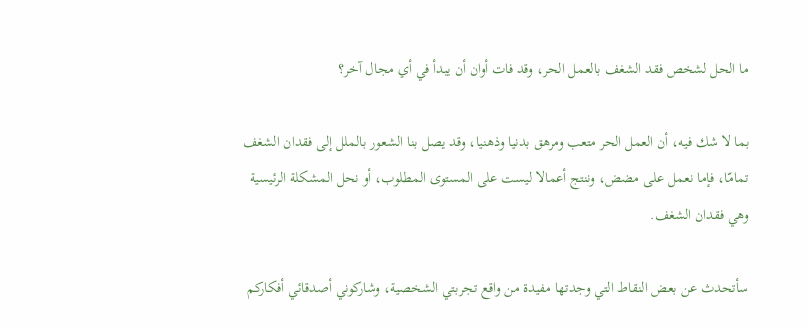ما الحل لشخص فقد الشغف بالعمل الحر، وقد فات أوان أن يبدأ في أي مجال آخر؟

بما لا شك فيه، أن العمل الحر متعب ومرهق بدنيا وذهنيا، وقد يصل بنا الشعور بالملل إلى فقدان الشغف تمامّا، فإما نعمل على مضض، وننتج أعمالا ليست على المستوى المطلوب، أو نحل المشكلة الرئيسية وهي فقدان الشغف.

سأتحدث عن بعض النقاط التي وجدتها مفيدة من واقع تجربتي الشخصية، وشاركوني أصدقائي أفكاركم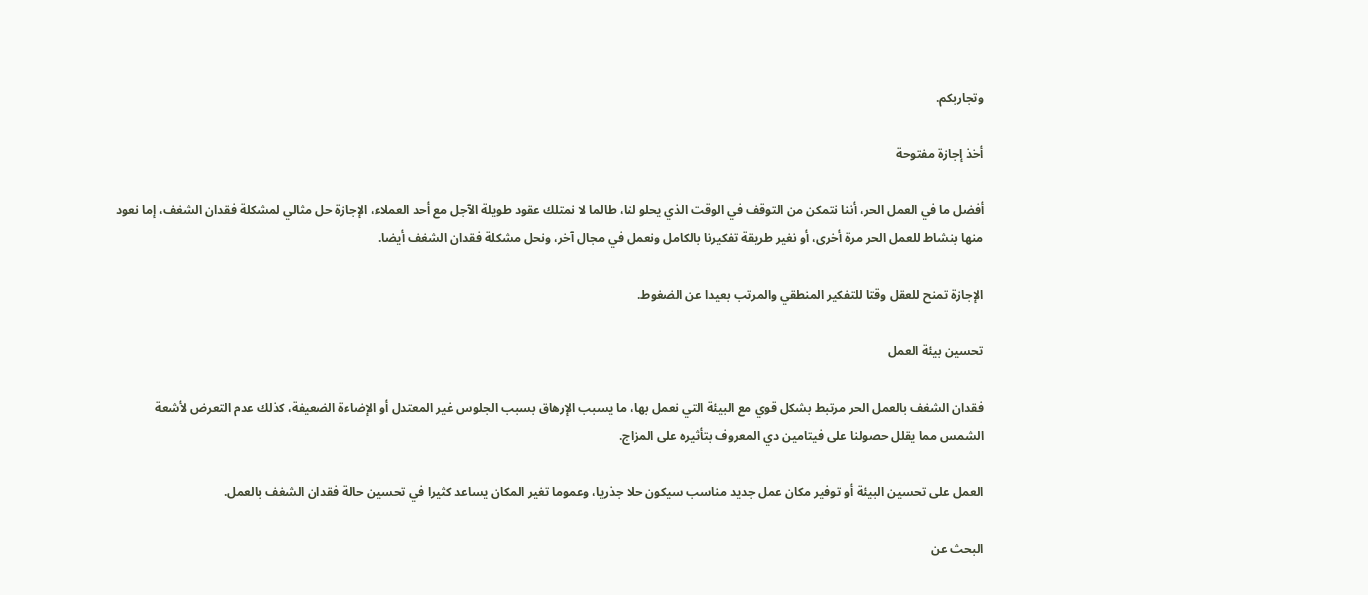وتجاربكم.

أخذ إجازة مفتوحة

أفضل ما في العمل الحر، أننا نتمكن من التوقف في الوقت الذي يحلو لنا، طالما لا نمتلك عقود طويلة الآجل مع أحد العملاء، الإجازة حل مثالي لمشكلة فقدان الشغف، إما نعود منها بنشاط للعمل الحر مرة أخرى، أو نغير طريقة تفكيرنا بالكامل ونعمل في مجال آخر، ونحل مشكلة فقدان الشغف أيضا.

الإجازة تمنح للعقل وقتا للتفكير المنطقي والمرتب بعيدا عن الضغوط.

تحسين بيئة العمل

فقدان الشغف بالعمل الحر مرتبط بشكل قوي مع البيئة التي نعمل بها، ما يسبب الإرهاق بسبب الجلوس غير المعتدل أو الإضاءة الضعيفة، كذلك عدم التعرض لأشعة الشمس مما يقلل حصولنا على فيتامين دي المعروف بتأثيره على المزاج.

العمل على تحسين البيئة أو توفير مكان عمل جديد مناسب سيكون حلا جذريا، وعموما تغير المكان يساعد كثيرا في تحسين حالة فقدان الشغف بالعمل.

البحث عن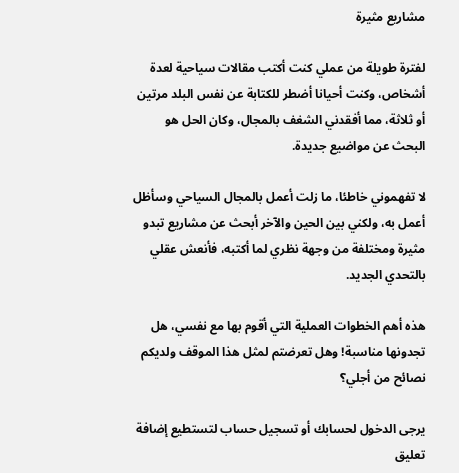مشاريع مثيرة

لفترة طويلة من عملي كنت أكتب مقالات سياحية لعدة أشخاص، وكنت أحيانا أضطر للكتابة عن نفس البلد مرتين أو ثلاثة، مما أفقدني الشغف بالمجال، وكان الحل هو البحث عن مواضيع جديدة.

لا تفهموني خاطئا، ما زلت أعمل بالمجال السياحي وسأظل أعمل به، ولكني بين الحين والآخر أبحث عن مشاريع تبدو مثيرة ومختلفة من وجهة نظري لما أكتبه، فأنعش عقلي بالتحدي الجديد.

هذه أهم الخطوات العملية التي أقوم بها مع نفسي، هل تجدونها مناسبة! وهل تعرضتم لمثل هذا الموقف ولديكم نصائح من أجلي؟

يرجى الدخول لحسابك أو تسجيل حساب لتستطيع إضافة تعليق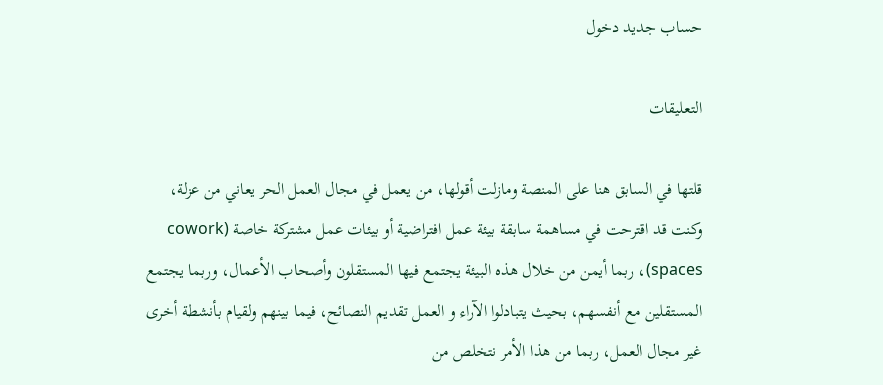حساب جديد دخول

التعليقات

قلتها في السابق هنا على المنصة ومازلت أقولها، من يعمل في مجال العمل الحر يعاني من عزلة، وكنت قد اقترحت في مساهمة سابقة بيئة عمل افتراضية أو بيئات عمل مشتركة خاصة (cowork spaces)، ربما أيمن من خلال هذه البيئة يجتمع فيها المستقلون وأصحاب الأعمال، وربما يجتمع المستقلين مع أنفسهم، بحيث يتبادلوا الآراء و العمل تقديم النصائح، فيما بينهم ولقيام بأنشطة أخرى غير مجال العمل، ربما من هذا الأمر نتخلص من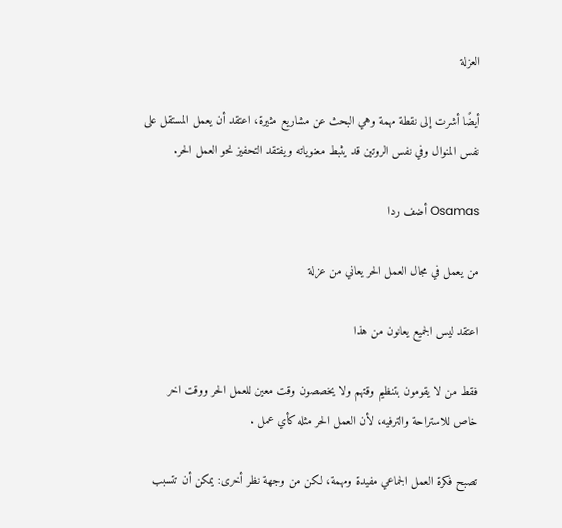العزلة

أيضًا أشرت إلى نقطة مهمة وهي البحث عن مشاريع مثيرة، اعتقد أن يعمل المستقل على نفس المنوال وفي نفس الروتين قد يثبط معنوياته ويفتقد التحفيز نحو العمل الحر.

Osamas أضف ردا

من يعمل في مجال العمل الحر يعاني من عزلة

اعتقد ليس الجميع يعانون من هذا

فقط من لا يقومون بتنظيم وقتهم ولا يخصصون وقت معين للعمل الحر ووقت اخر خاص للاستراحة والترفيه، لأن العمل الحر مثله كأي عمل .

تصبح فكرة العمل الجماعي مفيدة ومهمة، لكن من وجهة نظر أخرى: يمكن أن تتسبب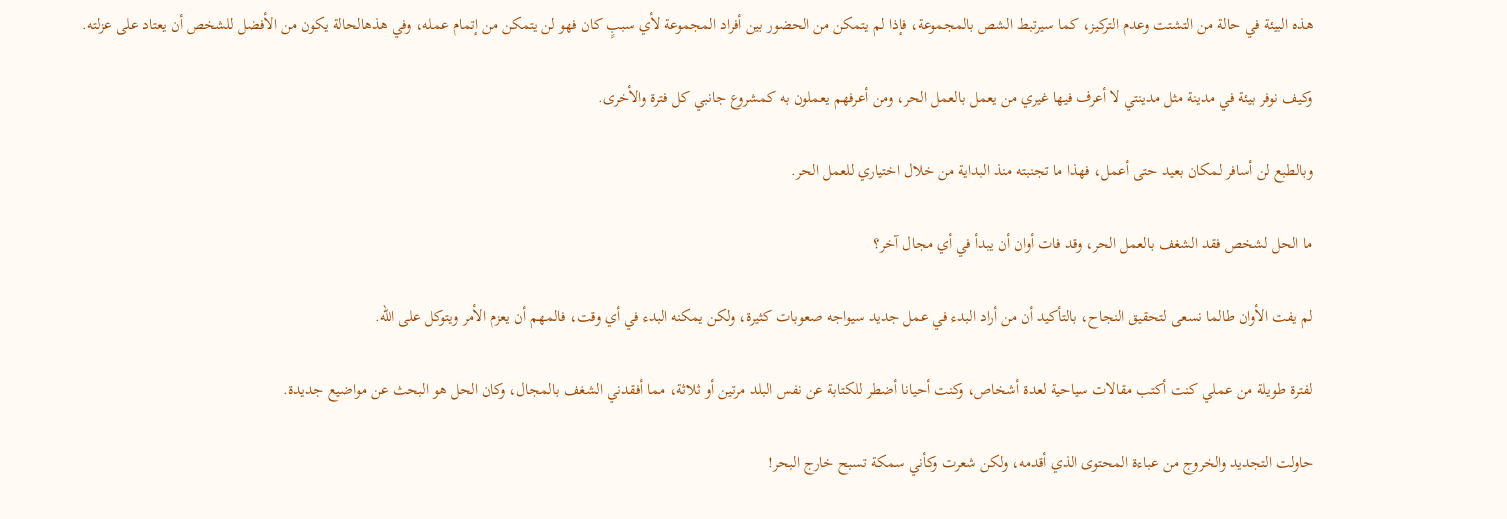هذه البيئة في حالة من التشتت وعدم التركيز، كما سيرتبط الشص بالمجموعة، فإذا لم يتمكن من الحضور بين أفراد المجموعة لأي سببٍ كان فهو لن يتمكن من إتمام عمله، وفي هذهالحالة يكون من الأفضل للشخص أن يعتاد على عزلته.

وكيف نوفر بيئة في مدينة مثل مدينتي لا أعرف فيها غيري من يعمل بالعمل الحر، ومن أعرفهم يعملون به كمشروع جانبي كل فترة والأخرى.

وبالطبع لن أسافر لمكان بعيد حتى أعمل، فهذا ما تجنبته منذ البداية من خلال اختياري للعمل الحر.

ما الحل لشخص فقد الشغف بالعمل الحر، وقد فات أوان أن يبدأ في أي مجال آخر؟

لم يفت الأوان طالما نسعى لتحقيق النجاح، بالتأكيد أن من أراد البدء في عمل جديد سيواجه صعوبات كثيرة، ولكن يمكنه البدء في أي وقت، فالمهم أن يعزم الأمر ويتوكل على الله.

لفترة طويلة من عملي كنت أكتب مقالات سياحية لعدة أشخاص، وكنت أحيانا أضطر للكتابة عن نفس البلد مرتين أو ثلاثة، مما أفقدني الشغف بالمجال، وكان الحل هو البحث عن مواضيع جديدة.

حاولت التجديد والخروج من عباءة المحتوى الذي أقدمه، ولكن شعرت وكأني سمكة تسبح خارج البحر!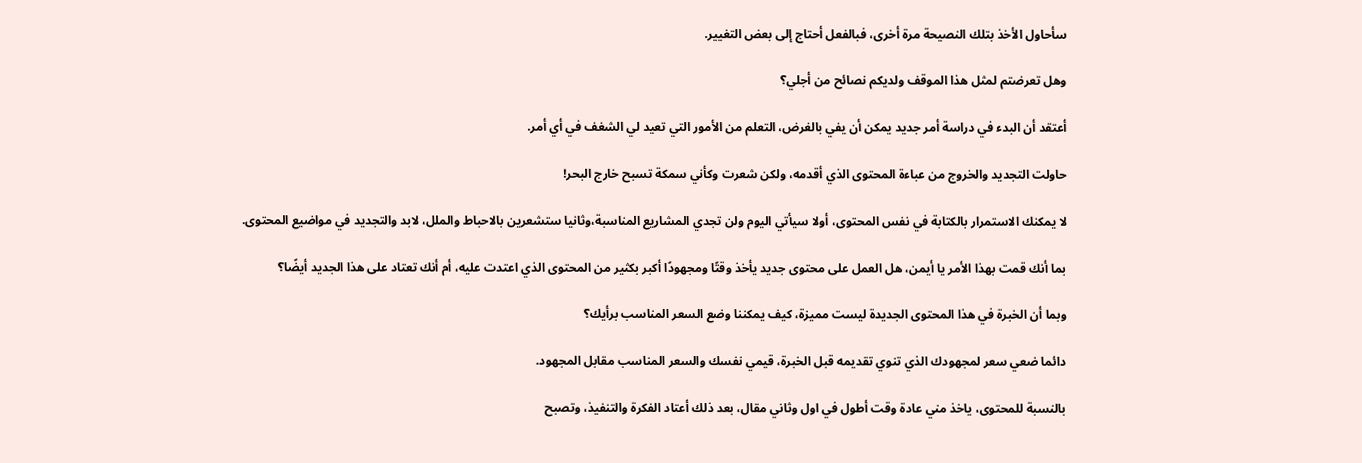سأحاول الأخذ بتلك النصيحة مرة أخرى، فبالفعل أحتاج إلى بعض التغيير.

وهل تعرضتم لمثل هذا الموقف ولديكم نصائح من أجلي؟

أعتقد أن البدء في دراسة أمر جديد يمكن أن يفي بالغرض، التعلم من الأمور التي تعيد لي الشغف في أي أمر.

حاولت التجديد والخروج من عباءة المحتوى الذي أقدمه، ولكن شعرت وكأني سمكة تسبح خارج البحر!

لا يمكنك الاستمرار بالكتابة في نفس المحتوى، أولا سيأتي اليوم ولن تجدي المشاريع المناسبة،وثانيا ستشعرين بالاحباط والملل، لابد والتجديد في مواضيع المحتوى.

بما أنك قمت بهذا الأمر يا أيمن، هل العمل على محتوى جديد يأخذ وقتًا ومجهودًا أكبر بكثير من المحتوى الذي اعتدت عليه، أم أنك تعتاد على هذا الجديد أيضًا؟

وبما أن الخبرة في هذا المحتوى الجديدة ليست مميزة، كيف يمكننا وضع السعر المناسب برأيك؟

دائما ضعي سعر لمجهودك الذي تنوي تقديمه قبل الخبرة، قيمي نفسك والسعر المناسب مقابل المجهود.

بالنسبة للمحتوى، ياخذ مني عادة وقت أطول في اول وثاني مقال، بعد ذلك أعتاد الفكرة والتنفيذ، وتصبح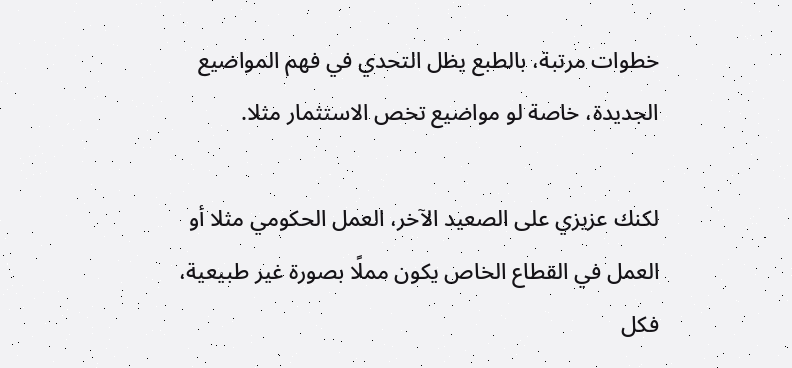خطوات مرتبة، بالطبع يظل التحدي في فهم المواضيع الجديدة، خاصة لو مواضيع تخص الاستثمار مثلا.

لكنك عزيزي على الصعيد الآخر، العمل الحكومي مثلا أو العمل في القطاع الخاص يكون مملًا بصورة غير طبيعية، فكل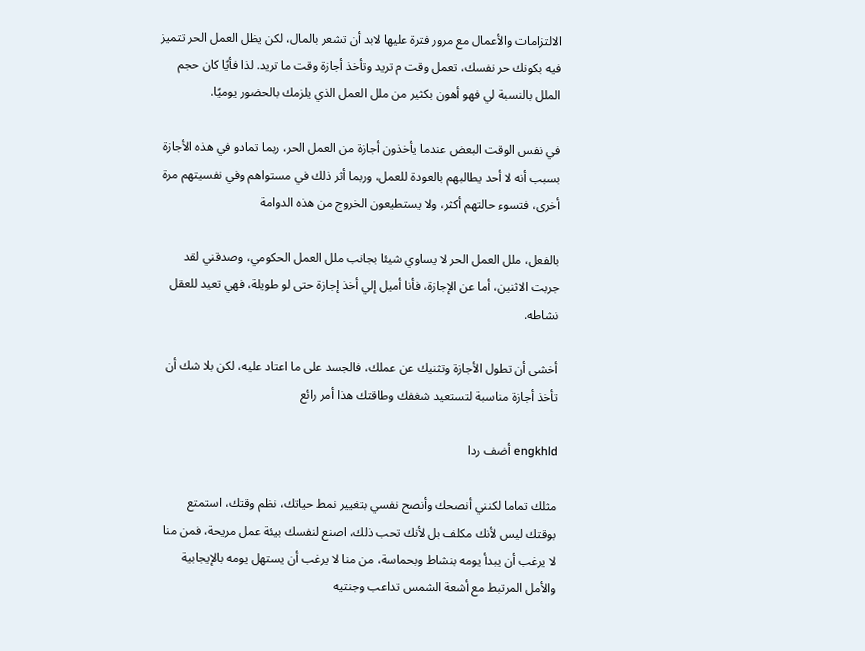الالتزامات والأعمال مع مرور فترة عليها لابد أن تشعر بالمال، لكن يظل العمل الحر تتميز فيه بكونك حر نفسك، تعمل وقت م تريد وتأخذ أجازة وقت ما تريد. لذا فأيًا كان حجم الملل بالنسبة لي فهو أهون بكثير من ملل العمل الذي يلزمك بالحضور يوميًا.

في نفس الوقت البعض عندما يأخذون أجازة من العمل الحر، ربما تمادو في هذه الأجازة بسبب أنه لا أحد يطالبهم بالعودة للعمل، وربما أثر ذلك في مستواهم وفي نفسيتهم مرة أخرى، فتسوء حالتهم أكثر، ولا يستطيعون الخروج من هذه الدوامة

بالفعل، ملل العمل الحر لا يساوي شيئا بجانب ملل العمل الحكومي، وصدقني لقد جربت الاثنين، أما عن الإجازة، فأنا أميل إلي أخذ إجازة حتى لو طويلة، فهي تعيد للعقل نشاطه.

أخشى أن تطول الأجازة وتثنيك عن عملك، فالجسد على ما اعتاد عليه، لكن بلا شك أن تأخذ أجازة مناسبة لتستعيد شغفك وطاقتك هذا أمر رائع

engkhld أضف ردا

مثلك تماما لكنني أنصحك وأنصح نفسي بتغيير نمط حياتك، نظم وقتك، استمتع بوقتك ليس لأنك مكلف بل لأنك تحب ذلك، اصنع لنفسك بيئة عمل مريحة، فمن منا لا يرغب أن يبدأ يومه بنشاط وبحماسة، من منا لا يرغب أن يستهل يومه بالإيجابية والأمل المرتبط مع أشعة الشمس تداعب وجنتيه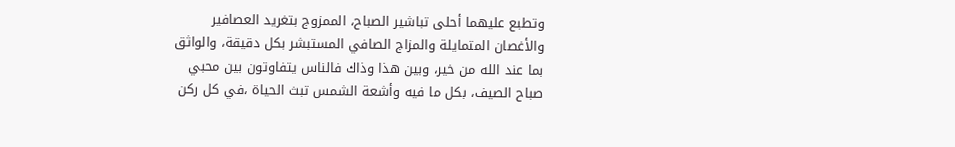وتطبع عليهما أحلى تباشير الصباح، الممزوج بتغريد العصافير والأغصان المتمايلة والمزاج الصافي المستبشر بكل دقيقة، والواثق بما عند الله من خير، وبين هذا وذاك فالناس يتفاوتون بين محبي صباح الصيف، بكل ما فيه وأشعة الشمس تبث الحياة ،في كل ركن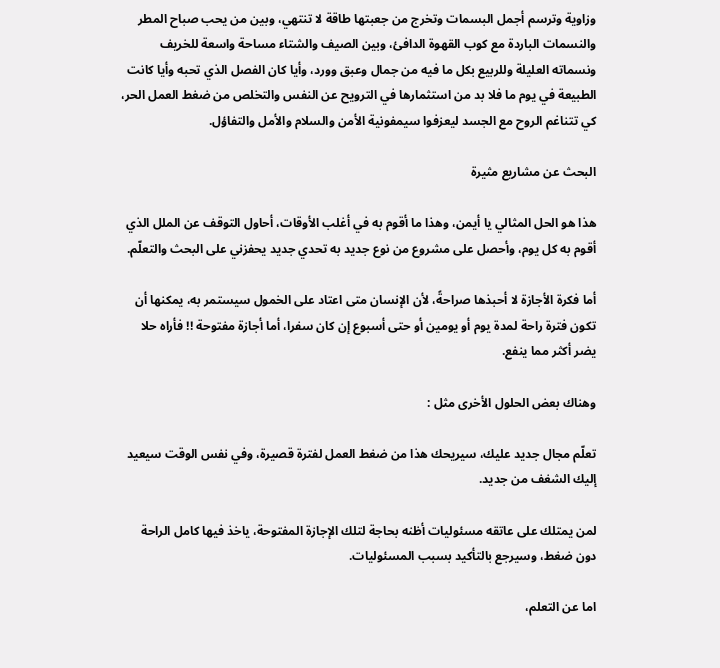وزاوية وترسم أجمل البسمات وتخرج من جعبتها طاقة لا تنتهي، وبين من يحب صباح المطر والنسمات الباردة مع كوب القهوة الدافئ، وبين الصيف والشتاء مساحة واسعة للخريف ونسماته العليلة وللربيع بكل ما فيه من جمال وعبق وورد، وأيا كان الفصل الذي تحبه وأيا كانت الطبيعة في يوم ما فلا بد من استثمارها في الترويح عن النفس والتخلص من ضغط العمل الحر، كي تتناغم الروح مع الجسد ليعزفوا سيمفونية الأمن والسلام والأمل والتفاؤل.

البحث عن مشاريع مثيرة

هذا هو الحل المثالي يا أيمن، وهذا ما أقوم به في أغلب الأوقات، أحاول التوقف عن الملل الذي أقوم به كل يوم، وأحصل على مشروع من نوع جديد به تحدي جديد يحفزني على البحث والتعلّم.

أما فكرة الأجازة لا أحبذها صراحةً، لأن الإنسان متى اعتاد على الخمول سيستمر به، يمكنها أن تكون فترة راحة لمدة يوم أو يومين أو حتى أسبوع إن كان سفرا، أما أجازة مفتوحة !! فأراه حلا يضر أكثر مما ينفع.

وهناك بعض الحلول الأخرى مثل :

تعلّم مجال جديد عليك، سيريحك هذا من ضغط العمل لفترة قصيرة، وفي نفس الوقت سيعيد إليك الشغف من جديد.

لمن يمتلك على عاتقه مسئوليات أظنه بحاجة لتلك الإجازة المفتوحة، ياخذ فيها كامل الراحة دون ضغط، وسيرجع بالتأكيد بسبب المسئوليات.

اما عن التعلم،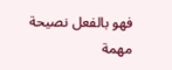فهو بالفعل نصيحة مهمة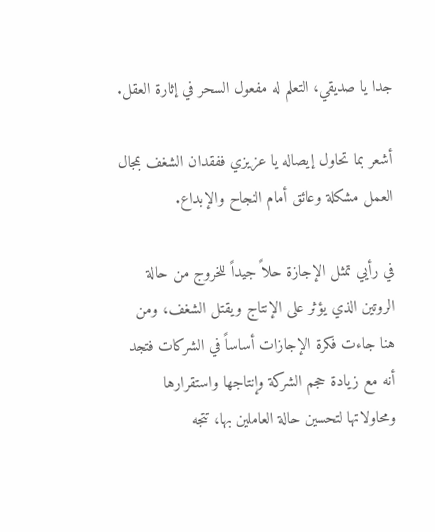جدا يا صديقي، التعلم له مفعول السحر في إثارة العقل.

أشعر بما تحاول إيصاله يا عزيزي ففقدان الشغف بمجال العمل مشكلة وعائق أمام النجاح والإبداع.

في رأيي تمثل الإجازة حلاً جيداً للخروج من حالة الروتين الذي يؤثر على الإنتاج ويقتل الشغف، ومن هنا جاءت فكرة الإجازات أساساً في الشركات فتجد أنه مع زيادة حجم الشركة وإنتاجها واستقرارها ومحاولاتها لتحسين حالة العاملين بها، تتجه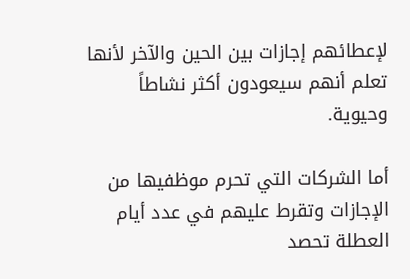لإعطائهم إجازات بين الحين والآخر لأنها تعلم أنهم سيعودون أكثر نشاطاً وحيوية.

أما الشركات التي تحرم موظفيها من الإجازات وتقرط عليهم في عدد أيام العطلة تحصد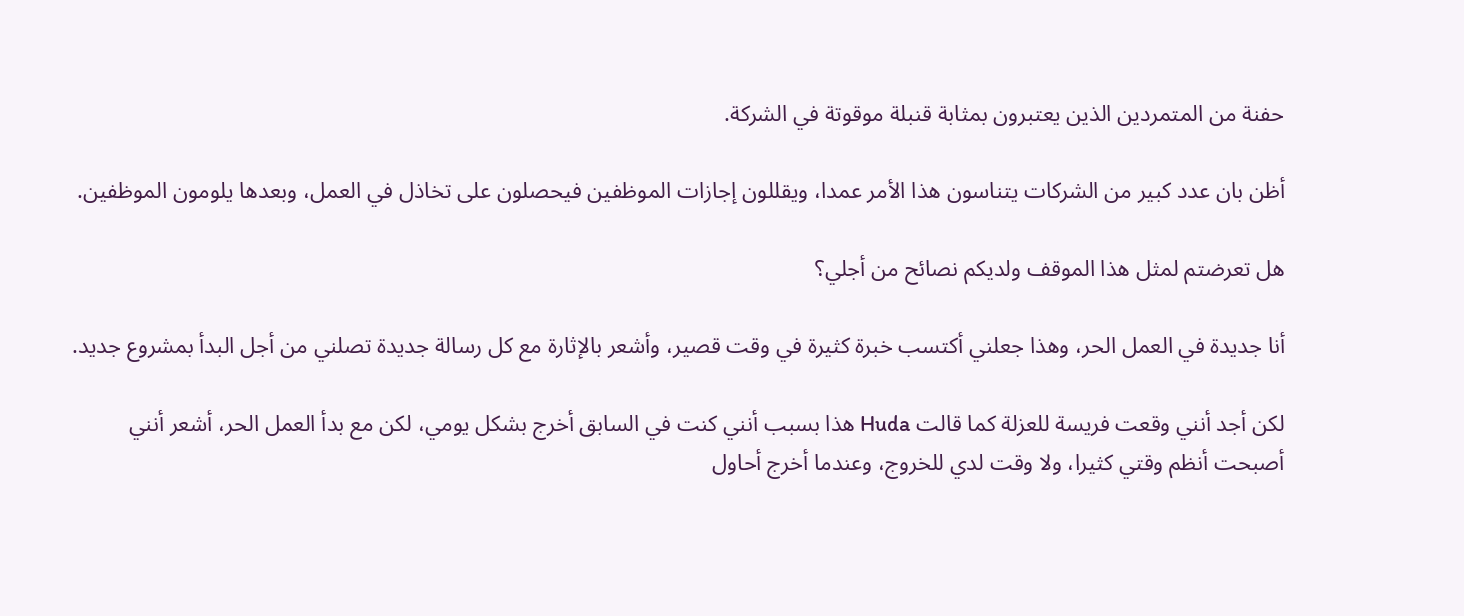حفنة من المتمردين الذين يعتبرون بمثابة قنبلة موقوتة في الشركة.

أظن بان عدد كبير من الشركات يتناسون هذا الأمر عمدا، ويقللون إجازات الموظفين فيحصلون على تخاذل في العمل، وبعدها يلومون الموظفين.

هل تعرضتم لمثل هذا الموقف ولديكم نصائح من أجلي؟

أنا جديدة في العمل الحر، وهذا جعلني أكتسب خبرة كثيرة في وقت قصير، وأشعر بالإثارة مع كل رسالة جديدة تصلني من أجل البدأ بمشروع جديد.

لكن أجد أنني وقعت فريسة للعزلة كما قالت Huda هذا بسبب أنني كنت في السابق أخرج بشكل يومي، لكن مع بدأ العمل الحر، أشعر أنني أصبحت أنظم وقتي كثيرا، ولا وقت لدي للخروج، وعندما أخرج أحاول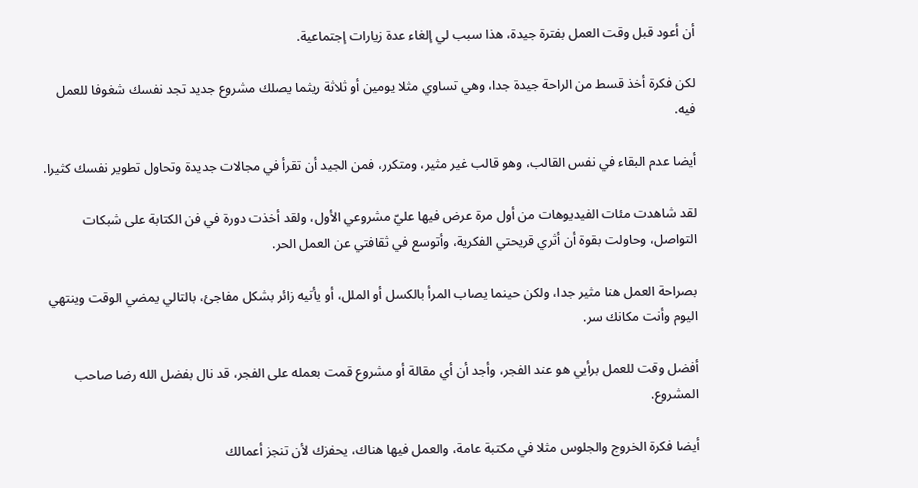أن أعود قبل وقت العمل بفترة جيدة، هذا سبب لي إلغاء عدة زيارات إجتماعية.

لكن فكرة أخذ قسط من الراحة جيدة جدا، وهي تساوي مثلا يومين أو ثلاثة ريثما يصلك مشروع جديد تجد نفسك شغوفا للعمل فيه.

أيضا عدم البقاء في نفس القالب، وهو قالب غير مثير، ومتكرر، فمن الجيد أن تقرأ في مجالات جديدة وتحاول تطوير نفسك كثيرا.

لقد شاهدت مئات الفيديوهات من أول مرة عرض فيها عليّ مشروعي الأول، ولقد أخذت دورة في فن الكتابة على شبكات التواصل، وحاولت بقوة أن أثري قريحتي الفكرية، وأتوسع في ثقافتي عن العمل الحر.

بصراحة العمل هنا مثير جدا، ولكن حينما يصاب المرأ بالكسل أو الملل، أو يأتيه زائر بشكل مفاجئ، بالتالي يمضي الوقت وينتهي اليوم وأنت مكانك سر.

أفضل وقت للعمل برأيي هو عند الفجر، وأجد أن أي مقالة أو مشروع قمت بعمله على الفجر، قد نال بفضل الله رضا صاحب المشروع.

أيضا فكرة الخروج والجلوس مثلا في مكتبة عامة، والعمل فيها هناك، يحفزك لأن تنجز أعمالك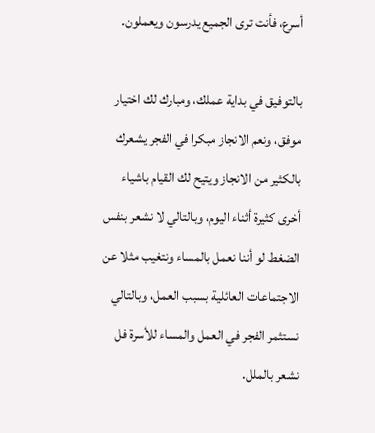أسرع، فأنت ترى الجميع يدرسون ويعملون.

بالتوفيق في بداية عملك، ومبارك لك اختيار موفق، ونعم الانجاز مبكرا في الفجر يشعرك بالكثير من الانجاز ويتيح لك القيام باشياء أخرى كثيرة أثناء اليوم، وبالتالي لا نشعر بنفس الضغط لو أننا نعمل بالمساء ونتغيب مثلا عن الاجتماعات العائلية بسبب العمل، وبالتالي نستثمر الفجر في العمل والمساء للأسرة فل نشعر بالملل.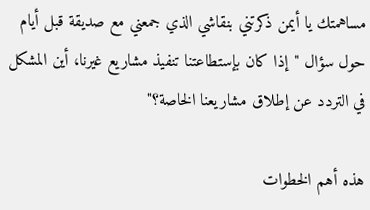مساهمتك يا أيمن ذكرتني بنقاشي الذي جمعني مع صديقة قبل أيام حول سؤال "إذا كان بإستطاعتنا تنفيذ مشاريع غيرنا، أين المشكل في التردد عن إطلاق مشاريعنا الخاصة؟"

هذه أهم الخطوات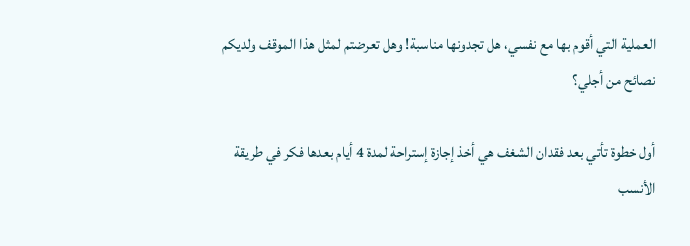العملية التي أقوم بها مع نفسي، هل تجدونها مناسبة! وهل تعرضتم لمثل هذا الموقف ولديكم نصائح من أجلي؟

أول خطوة تأتي بعد فقدان الشغف هي أخذ إجازة إستراحة لمدة 4 أيام بعدها فكر في طريقة الأنسب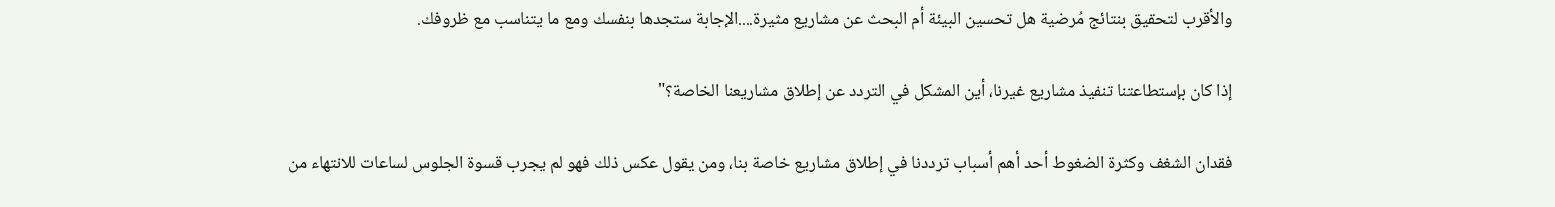والأقرب لتحقيق بنتائج مُرضية هل تحسين البيئة أم البحث عن مشاريع مثيرة....الإجابة ستجدها بنفسك ومع ما يتناسب مع ظروفك.

إذا كان بإستطاعتنا تنفيذ مشاريع غيرنا، أين المشكل في التردد عن إطلاق مشاريعنا الخاصة؟"

فقدان الشغف وكثرة الضغوط أحد أهم أسباب ترددنا في إطلاق مشاريع خاصة بنا، ومن يقول عكس ذلك فهو لم يجرب قسوة الجلوس لساعات للانتهاء من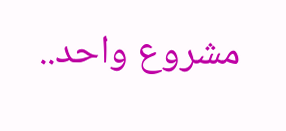مشروع واحد..